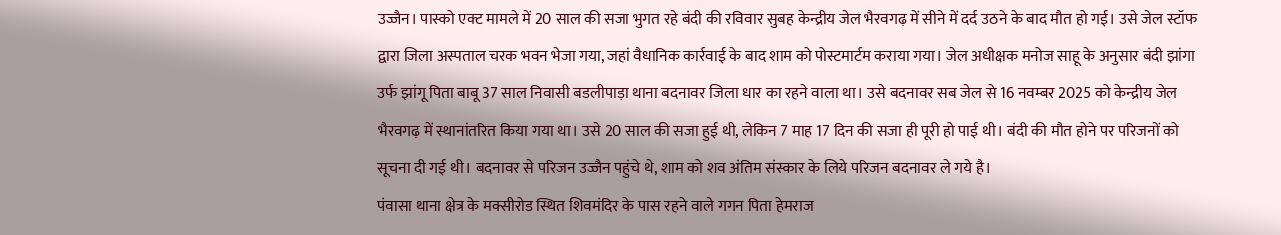उज्जैन। पास्को एक्ट मामले में 20 साल की सजा भुगत रहे बंदी की रविवार सुबह केन्द्रीय जेल भैरवगढ़ में सीने में दर्द उठने के बाद मौत हो गई। उसे जेल स्टॉफ द्वारा जिला अस्पताल चरक भवन भेजा गया, जहां वैधानिक कार्रवाई के बाद शाम को पोस्टमार्टम कराया गया। जेल अधीक्षक मनोज साहू के अनुसार बंदी झांगा उर्फ झांगू पिता बाबू 37 साल निवासी बडलीपाड़ा थाना बदनावर जिला धार का रहने वाला था। उसे बदनावर सब जेल से 16 नवम्बर 2025 को केन्द्रीय जेल भैरवगढ़ में स्थानांतरित किया गया था। उसे 20 साल की सजा हुई थी, लेकिन 7 माह 17 दिन की सजा ही पूरी हो पाई थी। बंदी की मौत होने पर परिजनों को सूचना दी गई थी। बदनावर से परिजन उज्जैन पहुंचे थे, शाम को शव अंतिम संस्कार के लिये परिजन बदनावर ले गये है।
पंवासा थाना क्षेत्र के मक्सीरोड स्थित शिवमंदिर के पास रहने वाले गगन पिता हेमराज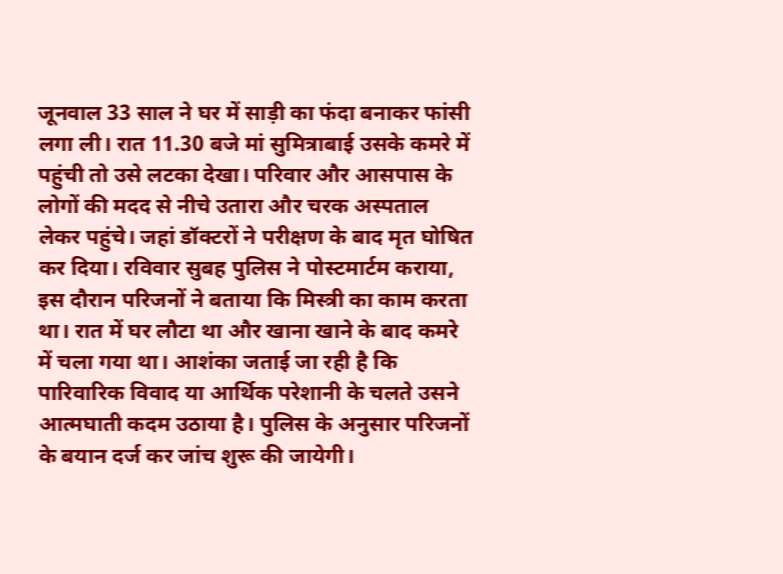जूनवाल 33 साल ने घर में साड़ी का फंदा बनाकर फांसी लगा ली। रात 11.30 बजे मां सुमित्राबाई उसके कमरे में पहुंची तो उसे लटका देखा। परिवार और आसपास के लोगों की मदद से नीचे उतारा और चरक अस्पताल लेकर पहुंचे। जहां डॉक्टरों ने परीक्षण के बाद मृत घोषित कर दिया। रविवार सुबह पुलिस ने पोस्टमार्टम कराया, इस दौरान परिजनों ने बताया कि मिस्त्री का काम करता था। रात में घर लौटा था और खाना खाने के बाद कमरे में चला गया था। आशंका जताई जा रही है कि पारिवारिक विवाद या आर्थिक परेशानी के चलते उसने आत्मघाती कदम उठाया है। पुलिस के अनुसार परिजनों के बयान दर्ज कर जांच शुरू की जायेगी।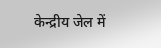केन्द्रीय जेल में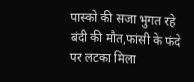पास्को की सजा भुगत रहे बंदी की मौत,फांसी के फंदे पर लटका मिला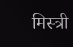मिस्त्री